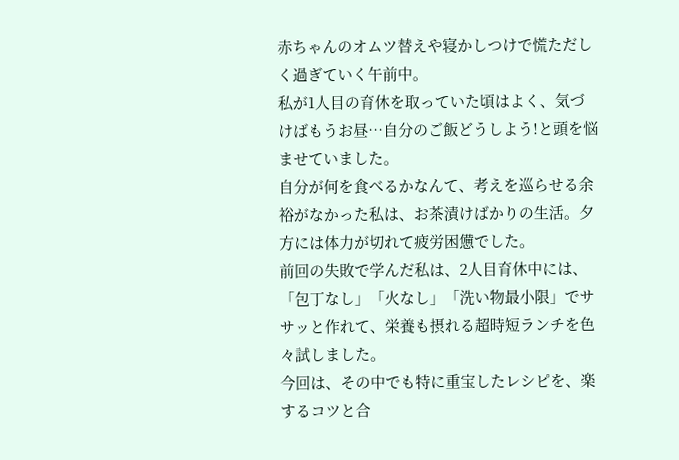赤ちゃんのオムツ替えや寝かしつけで慌ただしく過ぎていく午前中。
私が1人目の育休を取っていた頃はよく、気づけばもうお昼…自分のご飯どうしよう!と頭を悩ませていました。
自分が何を食べるかなんて、考えを巡らせる余裕がなかった私は、お茶漬けばかりの生活。夕方には体力が切れて疲労困憊でした。
前回の失敗で学んだ私は、2人目育休中には、「包丁なし」「火なし」「洗い物最小限」でササッと作れて、栄養も摂れる超時短ランチを色々試しました。
今回は、その中でも特に重宝したレシピを、楽するコツと合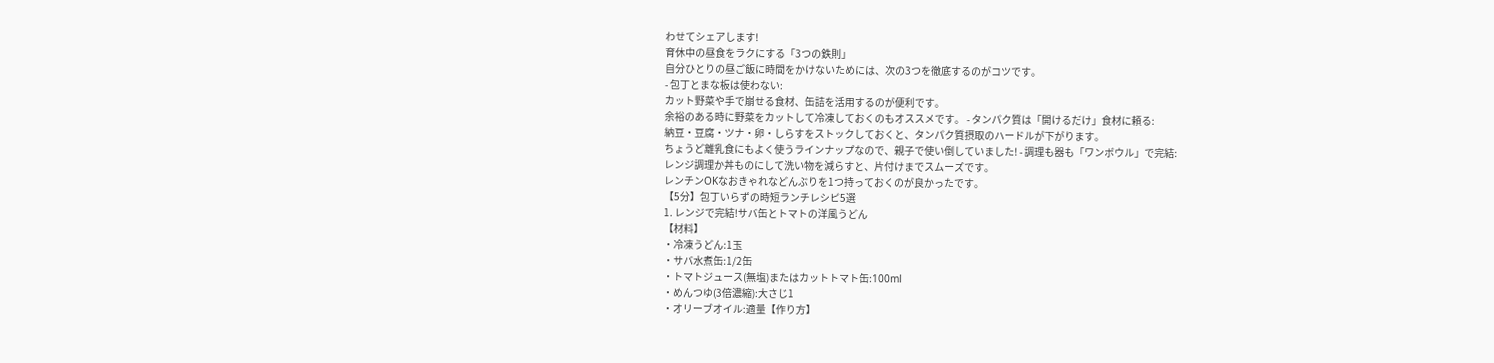わせてシェアします!
育休中の昼食をラクにする「3つの鉄則」
自分ひとりの昼ご飯に時間をかけないためには、次の3つを徹底するのがコツです。
- 包丁とまな板は使わない:
カット野菜や手で崩せる食材、缶詰を活用するのが便利です。
余裕のある時に野菜をカットして冷凍しておくのもオススメです。 - タンパク質は「開けるだけ」食材に頼る:
納豆・豆腐・ツナ・卵・しらすをストックしておくと、タンパク質摂取のハードルが下がります。
ちょうど離乳食にもよく使うラインナップなので、親子で使い倒していました! - 調理も器も「ワンボウル」で完結:
レンジ調理か丼ものにして洗い物を減らすと、片付けまでスムーズです。
レンチンOKなおきゃれなどんぶりを1つ持っておくのが良かったです。
【5分】包丁いらずの時短ランチレシピ5選
1. レンジで完結!サバ缶とトマトの洋風うどん
【材料】
・冷凍うどん:1玉
・サバ水煮缶:1/2缶
・トマトジュース(無塩)またはカットトマト缶:100ml
・めんつゆ(3倍濃縮):大さじ1
・オリーブオイル:適量【作り方】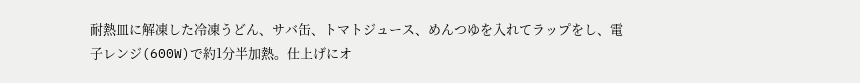耐熱皿に解凍した冷凍うどん、サバ缶、トマトジュース、めんつゆを入れてラップをし、電子レンジ(600W)で約1分半加熱。仕上げにオ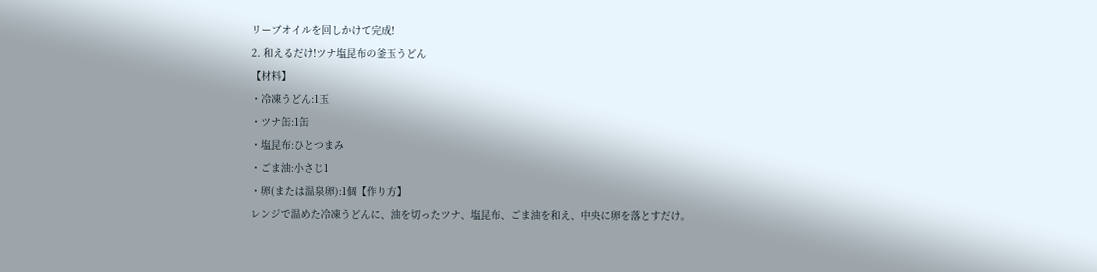リーブオイルを回しかけて完成!
2. 和えるだけ!ツナ塩昆布の釜玉うどん
【材料】
・冷凍うどん:1玉
・ツナ缶:1缶
・塩昆布:ひとつまみ
・ごま油:小さじ1
・卵(または温泉卵):1個【作り方】
レンジで温めた冷凍うどんに、油を切ったツナ、塩昆布、ごま油を和え、中央に卵を落とすだけ。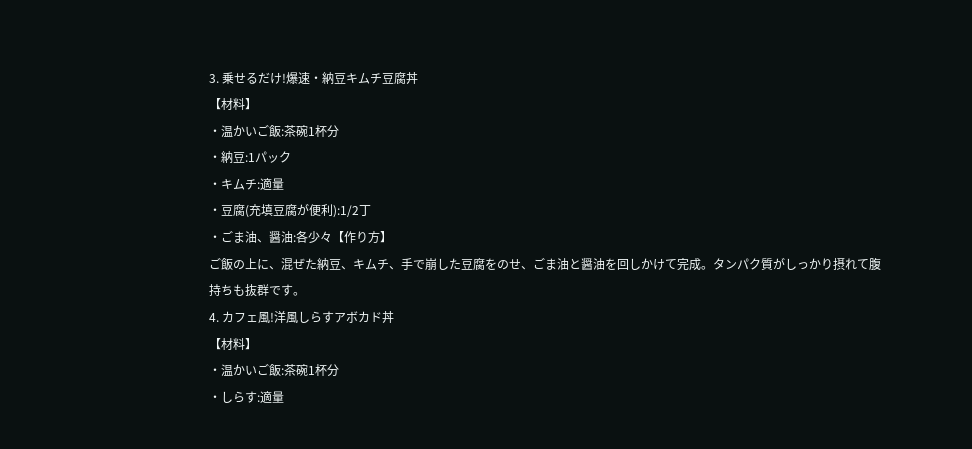3. 乗せるだけ!爆速・納豆キムチ豆腐丼
【材料】
・温かいご飯:茶碗1杯分
・納豆:1パック
・キムチ:適量
・豆腐(充填豆腐が便利):1/2丁
・ごま油、醤油:各少々【作り方】
ご飯の上に、混ぜた納豆、キムチ、手で崩した豆腐をのせ、ごま油と醤油を回しかけて完成。タンパク質がしっかり摂れて腹持ちも抜群です。
4. カフェ風!洋風しらすアボカド丼
【材料】
・温かいご飯:茶碗1杯分
・しらす:適量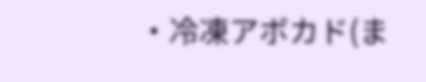・冷凍アボカド(ま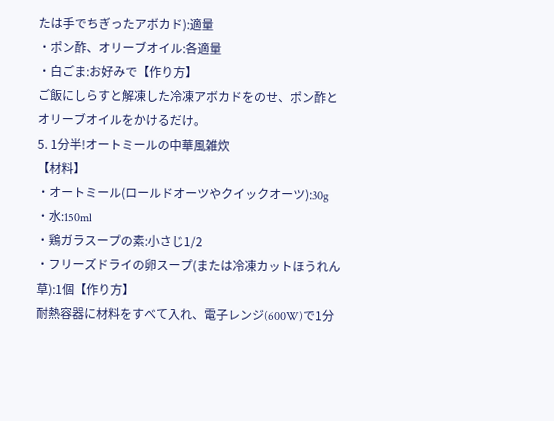たは手でちぎったアボカド):適量
・ポン酢、オリーブオイル:各適量
・白ごま:お好みで【作り方】
ご飯にしらすと解凍した冷凍アボカドをのせ、ポン酢とオリーブオイルをかけるだけ。
5. 1分半!オートミールの中華風雑炊
【材料】
・オートミール(ロールドオーツやクイックオーツ):30g
・水:150ml
・鶏ガラスープの素:小さじ1/2
・フリーズドライの卵スープ(または冷凍カットほうれん草):1個【作り方】
耐熱容器に材料をすべて入れ、電子レンジ(600W)で1分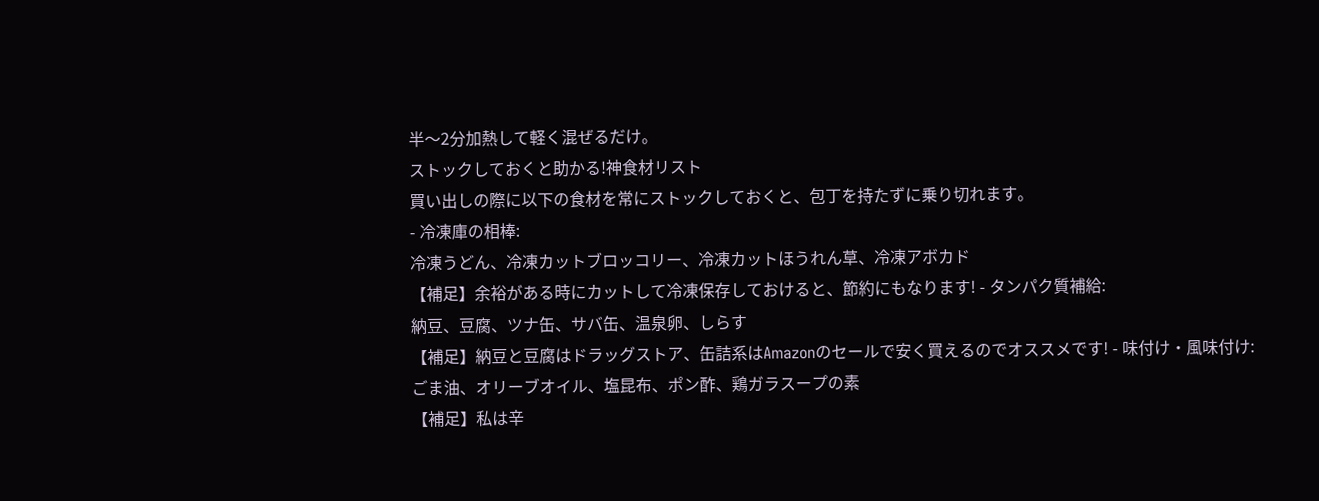半〜2分加熱して軽く混ぜるだけ。
ストックしておくと助かる!神食材リスト
買い出しの際に以下の食材を常にストックしておくと、包丁を持たずに乗り切れます。
- 冷凍庫の相棒:
冷凍うどん、冷凍カットブロッコリー、冷凍カットほうれん草、冷凍アボカド
【補足】余裕がある時にカットして冷凍保存しておけると、節約にもなります! - タンパク質補給:
納豆、豆腐、ツナ缶、サバ缶、温泉卵、しらす
【補足】納豆と豆腐はドラッグストア、缶詰系はAmazonのセールで安く買えるのでオススメです! - 味付け・風味付け:
ごま油、オリーブオイル、塩昆布、ポン酢、鶏ガラスープの素
【補足】私は辛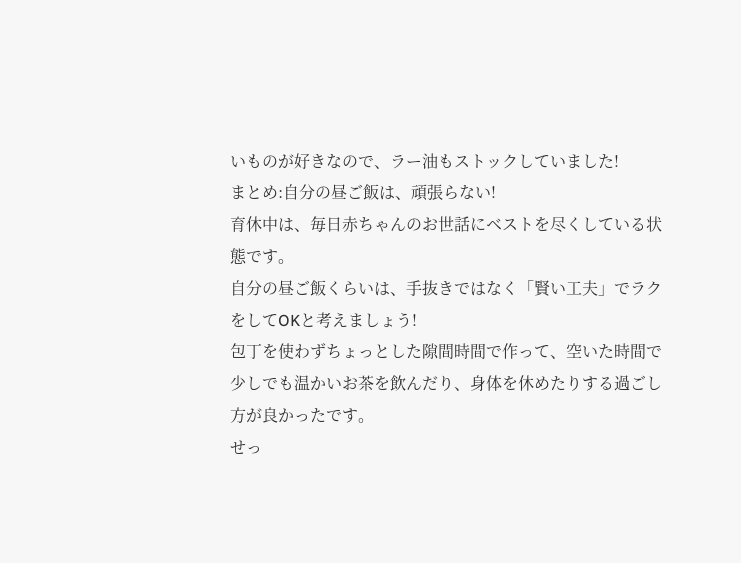いものが好きなので、ラー油もストックしていました!
まとめ:自分の昼ご飯は、頑張らない!
育休中は、毎日赤ちゃんのお世話にベストを尽くしている状態です。
自分の昼ご飯くらいは、手抜きではなく「賢い工夫」でラクをしてOKと考えましょう!
包丁を使わずちょっとした隙間時間で作って、空いた時間で少しでも温かいお茶を飲んだり、身体を休めたりする過ごし方が良かったです。
せっ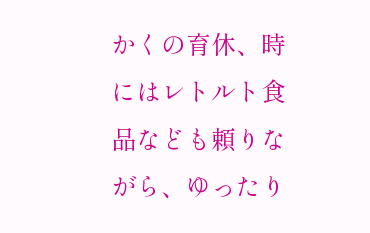かくの育休、時にはレトルト食品なども頼りながら、ゆったり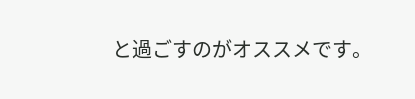と過ごすのがオススメです。